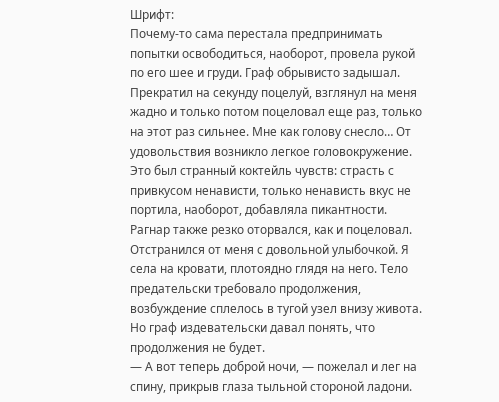Шрифт:
Почему-то сама перестала предпринимать попытки освободиться, наоборот, провела рукой по его шее и груди. Граф обрывисто задышал. Прекратил на секунду поцелуй, взглянул на меня жадно и только потом поцеловал еще раз, только на этот раз сильнее. Мне как голову снесло… От удовольствия возникло легкое головокружение. Это был странный коктейль чувств: страсть с привкусом ненависти, только ненависть вкус не портила, наоборот, добавляла пикантности.
Рагнар также резко оторвался, как и поцеловал. Отстранился от меня с довольной улыбочкой. Я села на кровати, плотоядно глядя на него. Тело предательски требовало продолжения, возбуждение сплелось в тугой узел внизу живота. Но граф издевательски давал понять, что продолжения не будет.
— А вот теперь доброй ночи, — пожелал и лег на спину, прикрыв глаза тыльной стороной ладони.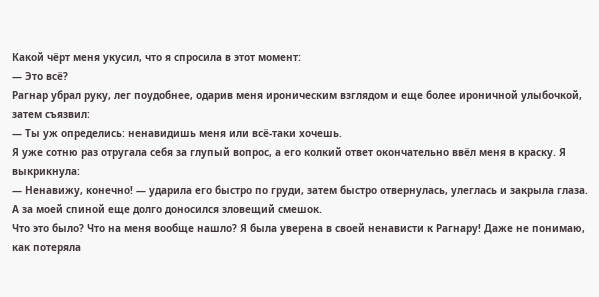Какой чёрт меня укусил, что я спросила в этот момент:
— Это всё?
Рагнар убрал руку, лег поудобнее, одарив меня ироническим взглядом и еще более ироничной улыбочкой, затем съязвил:
— Ты уж определись: ненавидишь меня или всё-таки хочешь.
Я уже сотню раз отругала себя за глупый вопрос, а его колкий ответ окончательно ввёл меня в краску. Я выкрикнула:
— Ненавижу, конечно! — ударила его быстро по груди, затем быстро отвернулась, улеглась и закрыла глаза. А за моей спиной еще долго доносился зловещий смешок.
Что это было? Что на меня вообще нашло? Я была уверена в своей ненависти к Рагнару! Даже не понимаю, как потеряла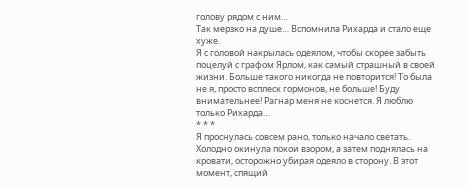голову рядом с ним…
Так мерзко на душе… Вспомнила Рихарда и стало еще хуже.
Я с головой накрылась одеялом, чтобы скорее забыть поцелуй с графом Ярлом, как самый страшный в своей жизни. Больше такого никогда не повторится! То была не я, просто всплеск гормонов, не больше! Буду внимательнее! Рагнар меня не коснется. Я люблю только Рихарда…
* * *
Я проснулась совсем рано, только начало светать. Холодно окинула покои взором, а затем поднялась на кровати, осторожно убирая одеяло в сторону. В этот момент, спящий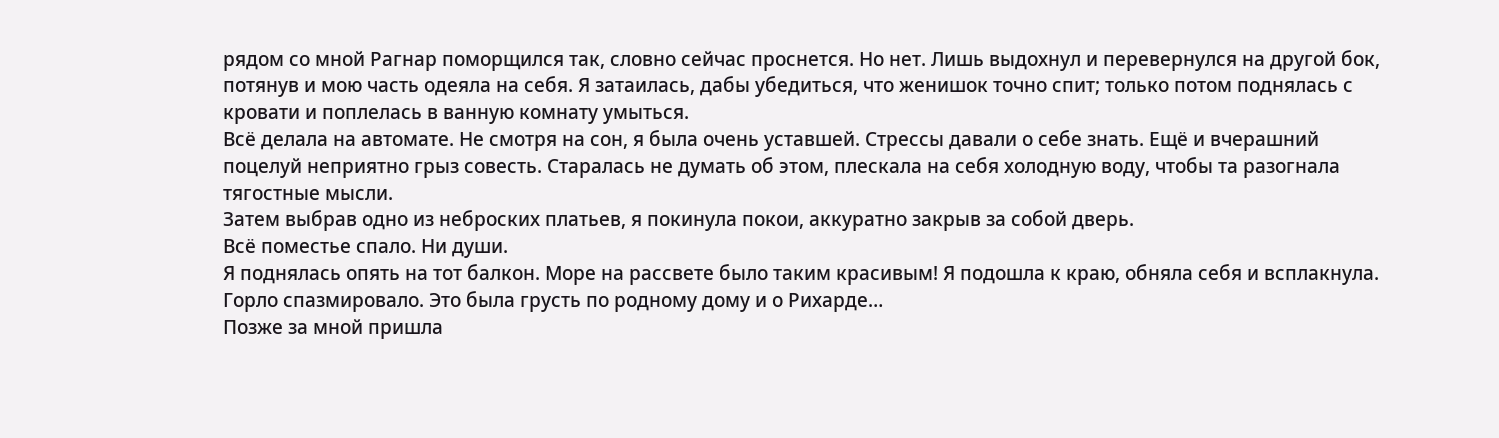рядом со мной Рагнар поморщился так, словно сейчас проснется. Но нет. Лишь выдохнул и перевернулся на другой бок, потянув и мою часть одеяла на себя. Я затаилась, дабы убедиться, что женишок точно спит; только потом поднялась с кровати и поплелась в ванную комнату умыться.
Всё делала на автомате. Не смотря на сон, я была очень уставшей. Стрессы давали о себе знать. Ещё и вчерашний поцелуй неприятно грыз совесть. Старалась не думать об этом, плескала на себя холодную воду, чтобы та разогнала тягостные мысли.
Затем выбрав одно из неброских платьев, я покинула покои, аккуратно закрыв за собой дверь.
Всё поместье спало. Ни души.
Я поднялась опять на тот балкон. Море на рассвете было таким красивым! Я подошла к краю, обняла себя и всплакнула. Горло спазмировало. Это была грусть по родному дому и о Рихарде…
Позже за мной пришла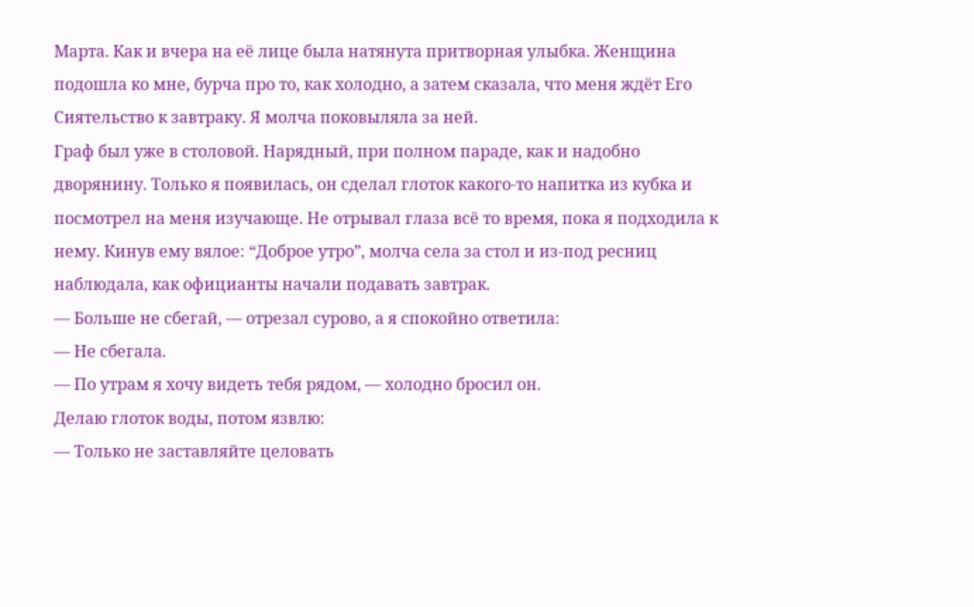Марта. Как и вчера на её лице была натянута притворная улыбка. Женщина подошла ко мне, бурча про то, как холодно, а затем сказала, что меня ждёт Его Сиятельство к завтраку. Я молча поковыляла за ней.
Граф был уже в столовой. Нарядный, при полном параде, как и надобно дворянину. Только я появилась, он сделал глоток какого-то напитка из кубка и посмотрел на меня изучающе. Не отрывал глаза всё то время, пока я подходила к нему. Кинув ему вялое: “Доброе утро”, молча села за стол и из-под ресниц наблюдала, как официанты начали подавать завтрак.
— Больше не сбегай, — отрезал сурово, а я спокойно ответила:
— Не сбегала.
— По утрам я хочу видеть тебя рядом, — холодно бросил он.
Делаю глоток воды, потом язвлю:
— Только не заставляйте целовать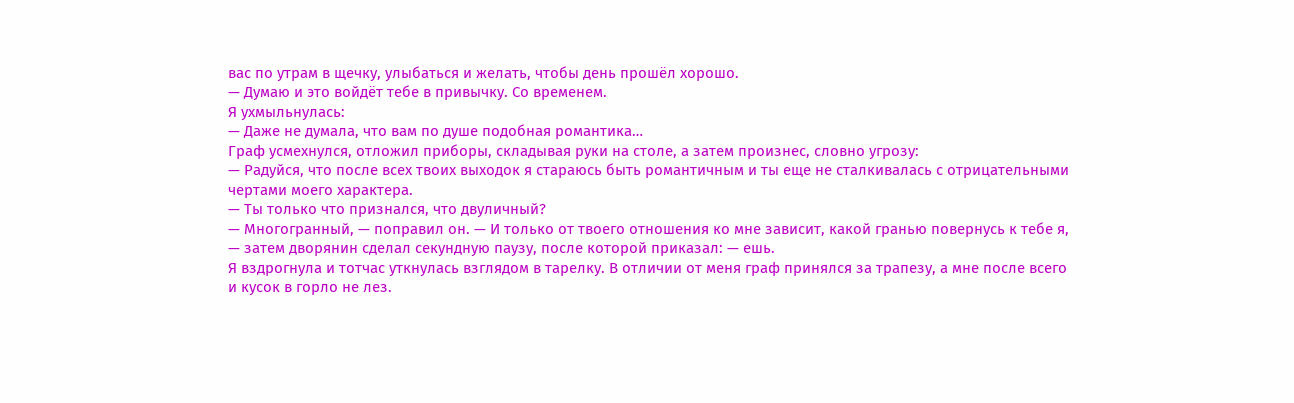вас по утрам в щечку, улыбаться и желать, чтобы день прошёл хорошо.
— Думаю и это войдёт тебе в привычку. Со временем.
Я ухмыльнулась:
— Даже не думала, что вам по душе подобная романтика…
Граф усмехнулся, отложил приборы, складывая руки на столе, а затем произнес, словно угрозу:
— Радуйся, что после всех твоих выходок я стараюсь быть романтичным и ты еще не сталкивалась с отрицательными чертами моего характера.
— Ты только что признался, что двуличный?
— Многогранный, — поправил он. — И только от твоего отношения ко мне зависит, какой гранью повернусь к тебе я, — затем дворянин сделал секундную паузу, после которой приказал: — ешь.
Я вздрогнула и тотчас уткнулась взглядом в тарелку. В отличии от меня граф принялся за трапезу, а мне после всего и кусок в горло не лез.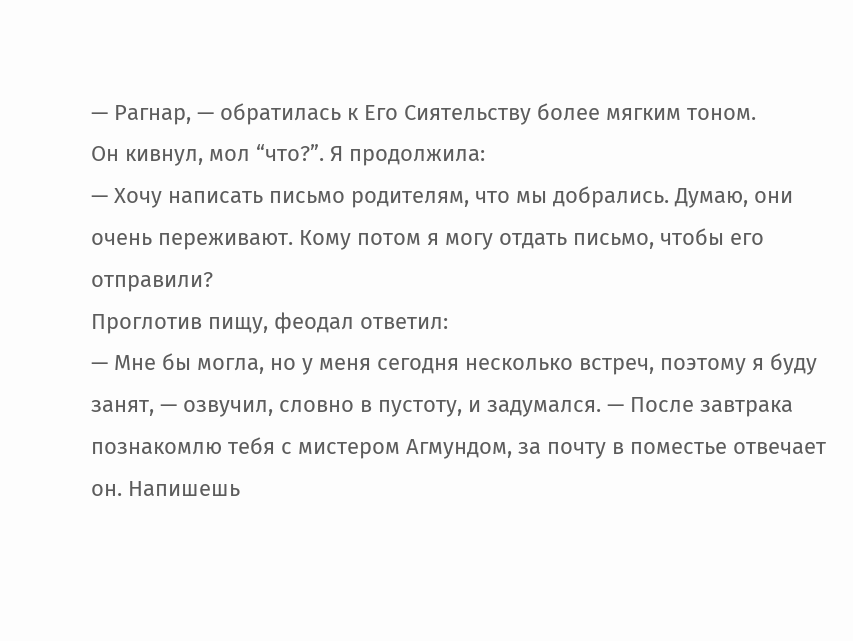— Рагнар, — обратилась к Его Сиятельству более мягким тоном.
Он кивнул, мол “что?”. Я продолжила:
— Хочу написать письмо родителям, что мы добрались. Думаю, они очень переживают. Кому потом я могу отдать письмо, чтобы его отправили?
Проглотив пищу, феодал ответил:
— Мне бы могла, но у меня сегодня несколько встреч, поэтому я буду занят, — озвучил, словно в пустоту, и задумался. — После завтрака познакомлю тебя с мистером Агмундом, за почту в поместье отвечает он. Напишешь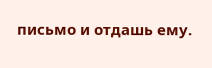письмо и отдашь ему.